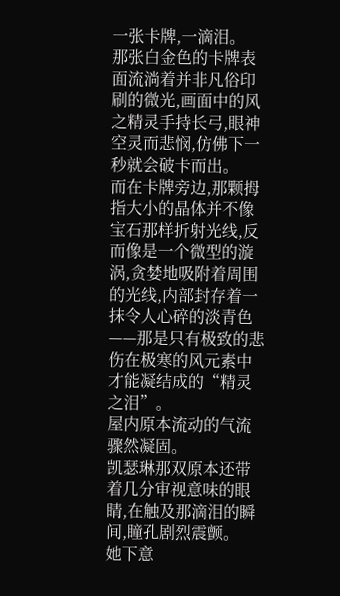一张卡牌,一滴泪。
那张白金色的卡牌表面流淌着并非凡俗印刷的微光,画面中的风之精灵手持长弓,眼神空灵而悲悯,仿佛下一秒就会破卡而出。
而在卡牌旁边,那颗拇指大小的晶体并不像宝石那样折射光线,反而像是一个微型的漩涡,贪婪地吸附着周围的光线,内部封存着一抹令人心碎的淡青色——那是只有极致的悲伤在极寒的风元素中才能凝结成的“精灵之泪”。
屋内原本流动的气流骤然凝固。
凯瑟琳那双原本还带着几分审视意味的眼睛,在触及那滴泪的瞬间,瞳孔剧烈震颤。
她下意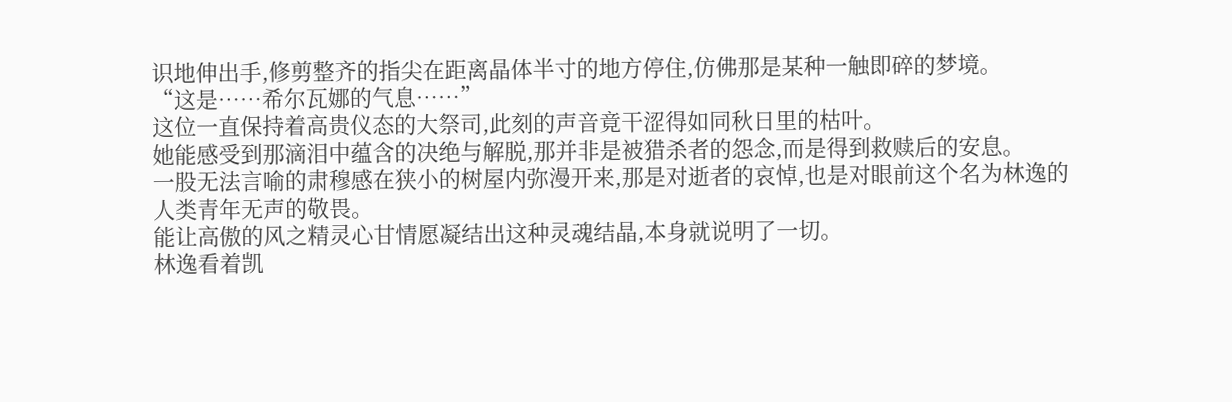识地伸出手,修剪整齐的指尖在距离晶体半寸的地方停住,仿佛那是某种一触即碎的梦境。
“这是……希尔瓦娜的气息……”
这位一直保持着高贵仪态的大祭司,此刻的声音竟干涩得如同秋日里的枯叶。
她能感受到那滴泪中蕴含的决绝与解脱,那并非是被猎杀者的怨念,而是得到救赎后的安息。
一股无法言喻的肃穆感在狭小的树屋内弥漫开来,那是对逝者的哀悼,也是对眼前这个名为林逸的人类青年无声的敬畏。
能让高傲的风之精灵心甘情愿凝结出这种灵魂结晶,本身就说明了一切。
林逸看着凯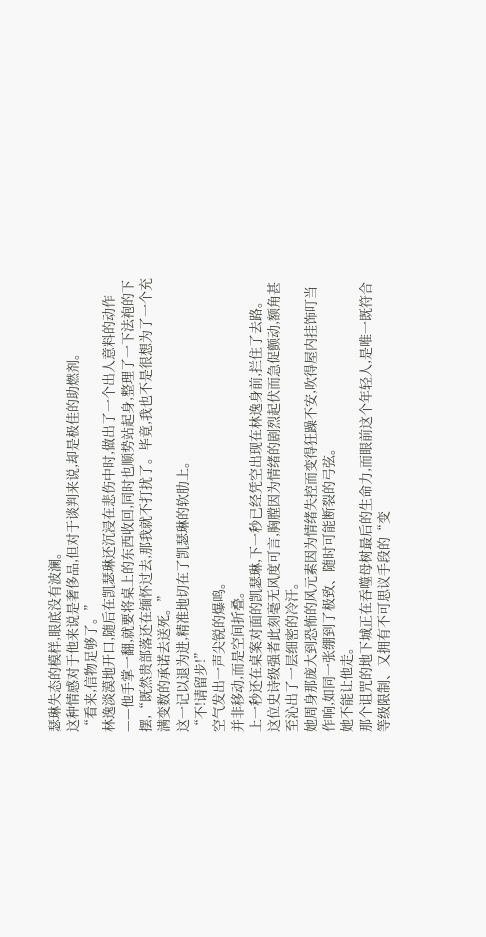瑟琳失态的模样,眼底没有波澜。
这种情感对于他来说是奢侈品,但对于谈判来说,却是极佳的助燃剂。
“看来,信物足够了。”
林逸淡漠地开口,随后在凯瑟琳还沉浸在悲伤中时,做出了一个出人意料的动作——他手掌一翻,就要将桌上的东西收回,同时也顺势站起身,整理了一下法袍的下摆,“既然贵部落还在缅怀过去,那我就不打扰了。毕竟,我也不是很想为了一个充满变数的承诺去送死。”
这一记以退为进,精准地切在了凯瑟琳的软肋上。
“不!请留步!”
空气发出一声尖锐的爆鸣。
并非移动,而是空间折叠。
上一秒还在桌案对面的凯瑟琳,下一秒已经凭空出现在林逸身前,拦住了去路。
这位史诗级强者此刻毫无风度可言,胸膛因为情绪的剧烈起伏而急促颤动,额角甚至沁出了一层细密的冷汗。
她周身那庞大到恐怖的风元素因为情绪失控而变得狂躁不安,吹得屋内挂饰叮当作响,如同一张绷到了极致、随时可能断裂的弓弦。
她不能让他走。
那个诅咒的地下城正在吞噬母树最后的生命力,而眼前这个年轻人,是唯一既符合等级限制、又拥有不可思议手段的“变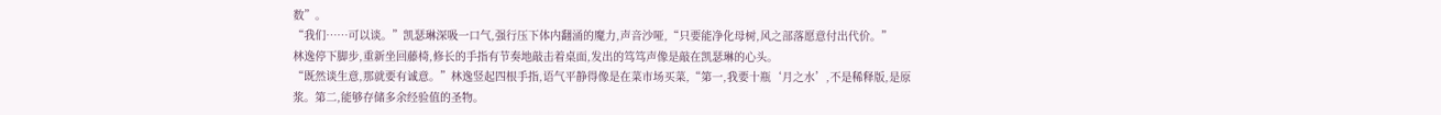数”。
“我们……可以谈。”凯瑟琳深吸一口气,强行压下体内翻涌的魔力,声音沙哑,“只要能净化母树,风之部落愿意付出代价。”
林逸停下脚步,重新坐回藤椅,修长的手指有节奏地敲击着桌面,发出的笃笃声像是敲在凯瑟琳的心头。
“既然谈生意,那就要有诚意。”林逸竖起四根手指,语气平静得像是在菜市场买菜,“第一,我要十瓶‘月之水’,不是稀释版,是原浆。第二,能够存储多余经验值的圣物。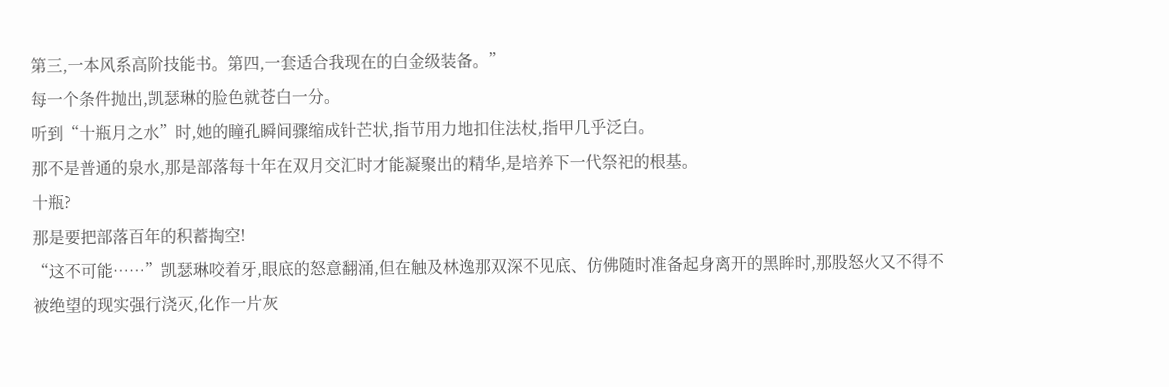第三,一本风系高阶技能书。第四,一套适合我现在的白金级装备。”
每一个条件抛出,凯瑟琳的脸色就苍白一分。
听到“十瓶月之水”时,她的瞳孔瞬间骤缩成针芒状,指节用力地扣住法杖,指甲几乎泛白。
那不是普通的泉水,那是部落每十年在双月交汇时才能凝聚出的精华,是培养下一代祭祀的根基。
十瓶?
那是要把部落百年的积蓄掏空!
“这不可能……”凯瑟琳咬着牙,眼底的怒意翻涌,但在触及林逸那双深不见底、仿佛随时准备起身离开的黑眸时,那股怒火又不得不被绝望的现实强行浇灭,化作一片灰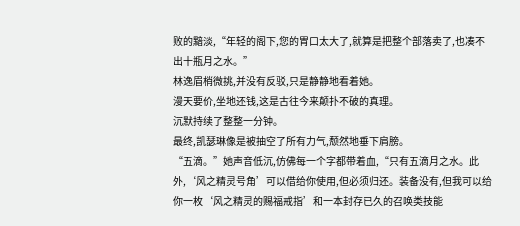败的黯淡,“年轻的阁下,您的胃口太大了,就算是把整个部落卖了,也凑不出十瓶月之水。”
林逸眉梢微挑,并没有反驳,只是静静地看着她。
漫天要价,坐地还钱,这是古往今来颠扑不破的真理。
沉默持续了整整一分钟。
最终,凯瑟琳像是被抽空了所有力气,颓然地垂下肩膀。
“五滴。”她声音低沉,仿佛每一个字都带着血,“只有五滴月之水。此外,‘风之精灵号角’可以借给你使用,但必须归还。装备没有,但我可以给你一枚‘风之精灵的赐福戒指’和一本封存已久的召唤类技能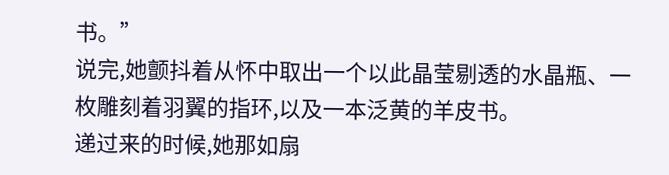书。”
说完,她颤抖着从怀中取出一个以此晶莹剔透的水晶瓶、一枚雕刻着羽翼的指环,以及一本泛黄的羊皮书。
递过来的时候,她那如扇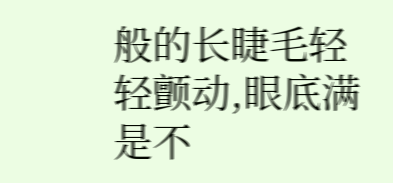般的长睫毛轻轻颤动,眼底满是不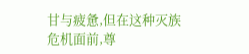甘与疲惫,但在这种灭族危机面前,尊